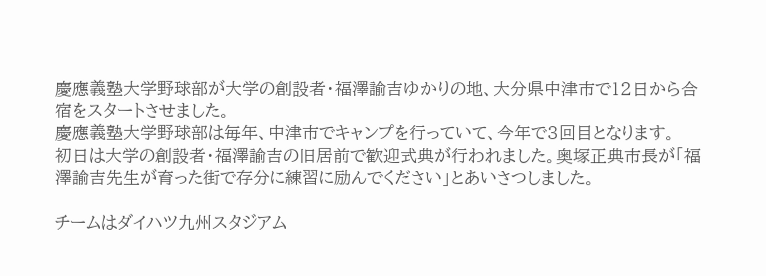慶應義塾大学野球部が大学の創設者・福澤諭吉ゆかりの地、大分県中津市で12日から合宿をスタートさせました。
慶應義塾大学野球部は毎年、中津市でキャンプを行っていて、今年で3回目となります。
初日は大学の創設者・福澤諭吉の旧居前で歓迎式典が行われました。奥塚正典市長が「福澤諭吉先生が育った街で存分に練習に励んでください」とあいさつしました。

チームはダイハツ九州スタジアム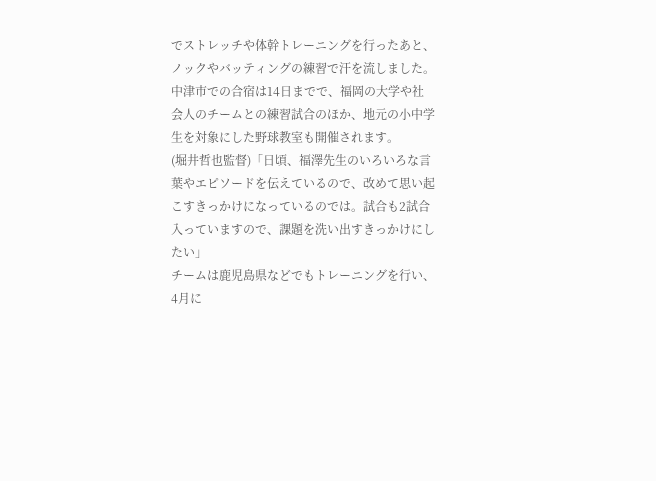でストレッチや体幹トレーニングを行ったあと、ノックやバッティングの練習で汗を流しました。中津市での合宿は14日までで、福岡の大学や社会人のチームとの練習試合のほか、地元の小中学生を対象にした野球教室も開催されます。
(堀井哲也監督)「日頃、福澤先生のいろいろな言葉やエピソードを伝えているので、改めて思い起こすきっかけになっているのでは。試合も2試合入っていますので、課題を洗い出すきっかけにしたい」
チームは鹿児島県などでもトレーニングを行い、4月に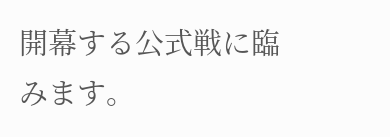開幕する公式戦に臨みます。